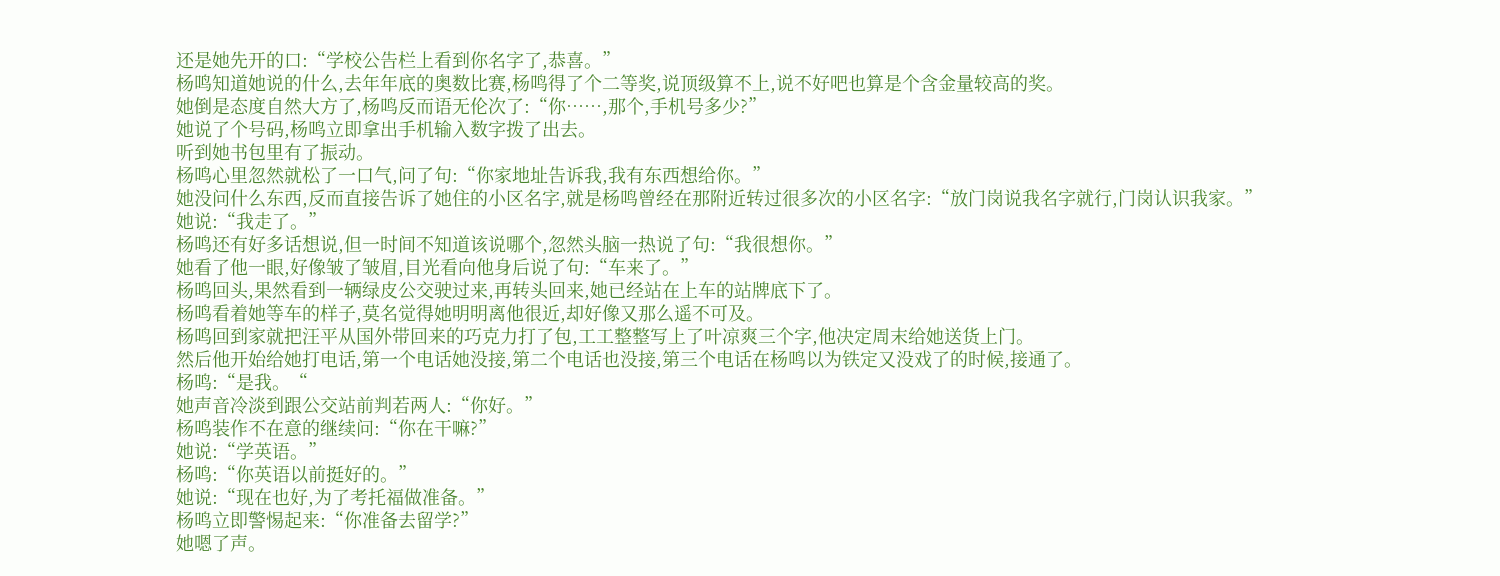还是她先开的口:“学校公告栏上看到你名字了,恭喜。”
杨鸣知道她说的什么,去年年底的奥数比赛,杨鸣得了个二等奖,说顶级算不上,说不好吧也算是个含金量较高的奖。
她倒是态度自然大方了,杨鸣反而语无伦次了:“你……,那个,手机号多少?”
她说了个号码,杨鸣立即拿出手机输入数字拨了出去。
听到她书包里有了振动。
杨鸣心里忽然就松了一口气,问了句:“你家地址告诉我,我有东西想给你。”
她没问什么东西,反而直接告诉了她住的小区名字,就是杨鸣曾经在那附近转过很多次的小区名字:“放门岗说我名字就行,门岗认识我家。”
她说:“我走了。”
杨鸣还有好多话想说,但一时间不知道该说哪个,忽然头脑一热说了句:“我很想你。”
她看了他一眼,好像皱了皱眉,目光看向他身后说了句:“车来了。”
杨鸣回头,果然看到一辆绿皮公交驶过来,再转头回来,她已经站在上车的站牌底下了。
杨鸣看着她等车的样子,莫名觉得她明明离他很近,却好像又那么遥不可及。
杨鸣回到家就把汪平从国外带回来的巧克力打了包,工工整整写上了叶凉爽三个字,他决定周末给她送货上门。
然后他开始给她打电话,第一个电话她没接,第二个电话也没接,第三个电话在杨鸣以为铁定又没戏了的时候,接通了。
杨鸣:“是我。“
她声音冷淡到跟公交站前判若两人:“你好。”
杨鸣装作不在意的继续问:“你在干嘛?”
她说:“学英语。”
杨鸣:“你英语以前挺好的。”
她说:“现在也好,为了考托福做准备。”
杨鸣立即警惕起来:“你准备去留学?”
她嗯了声。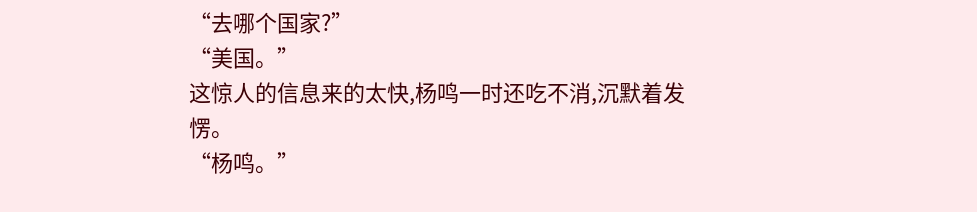“去哪个国家?”
“美国。”
这惊人的信息来的太快,杨鸣一时还吃不消,沉默着发愣。
“杨鸣。”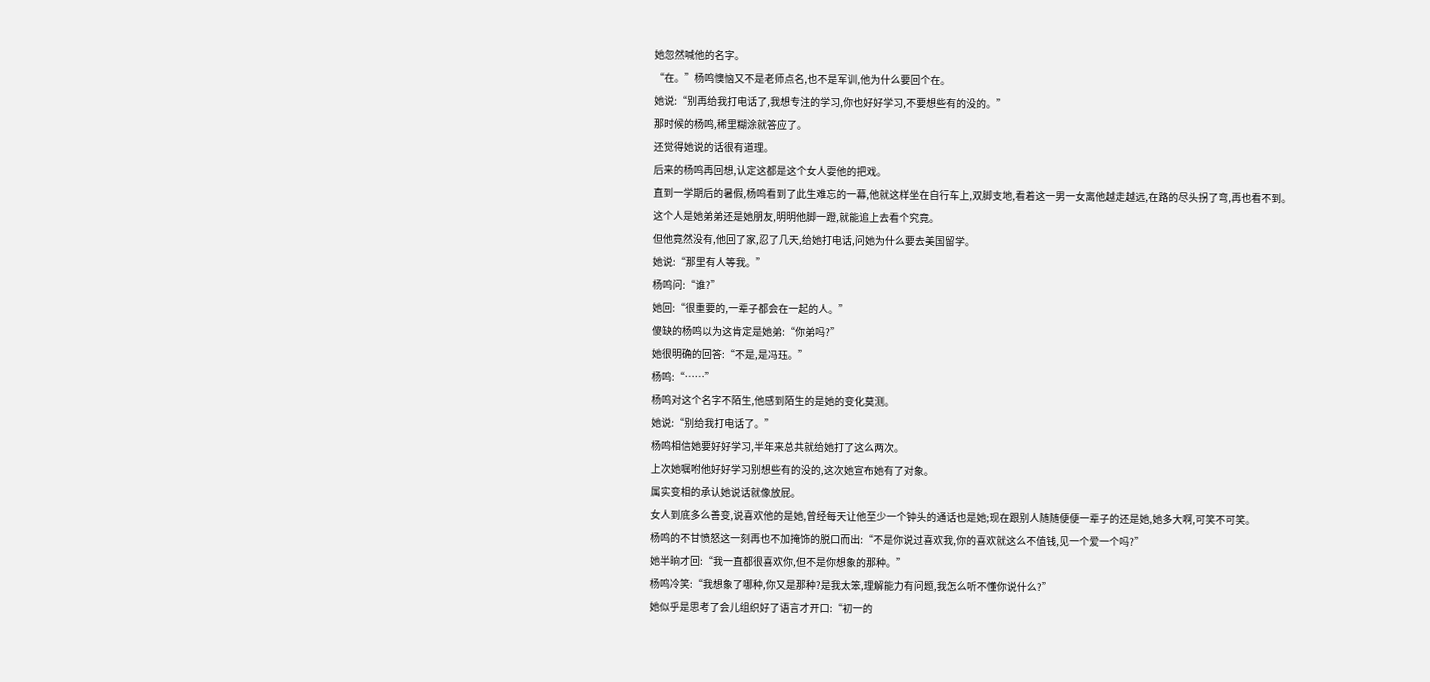她忽然喊他的名字。
“在。”杨鸣懊恼又不是老师点名,也不是军训,他为什么要回个在。
她说:“别再给我打电话了,我想专注的学习,你也好好学习,不要想些有的没的。”
那时候的杨鸣,稀里糊涂就答应了。
还觉得她说的话很有道理。
后来的杨鸣再回想,认定这都是这个女人耍他的把戏。
直到一学期后的暑假,杨鸣看到了此生难忘的一幕,他就这样坐在自行车上,双脚支地,看着这一男一女离他越走越远,在路的尽头拐了弯,再也看不到。
这个人是她弟弟还是她朋友,明明他脚一蹬,就能追上去看个究竟。
但他竟然没有,他回了家,忍了几天,给她打电话,问她为什么要去美国留学。
她说:“那里有人等我。”
杨鸣问:“谁?”
她回:“很重要的,一辈子都会在一起的人。”
傻缺的杨鸣以为这肯定是她弟:“你弟吗?”
她很明确的回答:“不是,是冯珏。”
杨鸣:“……”
杨鸣对这个名字不陌生,他感到陌生的是她的变化莫测。
她说:“别给我打电话了。”
杨鸣相信她要好好学习,半年来总共就给她打了这么两次。
上次她嘱咐他好好学习别想些有的没的,这次她宣布她有了对象。
属实变相的承认她说话就像放屁。
女人到底多么善变,说喜欢他的是她,曾经每天让他至少一个钟头的通话也是她;现在跟别人随随便便一辈子的还是她,她多大啊,可笑不可笑。
杨鸣的不甘愤怒这一刻再也不加掩饰的脱口而出:“不是你说过喜欢我,你的喜欢就这么不值钱,见一个爱一个吗?”
她半晌才回:“我一直都很喜欢你,但不是你想象的那种。”
杨鸣冷笑:“我想象了哪种,你又是那种?是我太笨,理解能力有问题,我怎么听不懂你说什么?”
她似乎是思考了会儿组织好了语言才开口:“初一的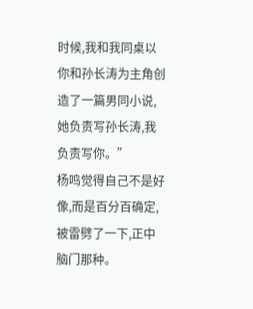时候,我和我同桌以你和孙长涛为主角创造了一篇男同小说,她负责写孙长涛,我负责写你。”
杨鸣觉得自己不是好像,而是百分百确定,被雷劈了一下,正中脑门那种。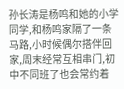孙长涛是杨鸣和她的小学同学,和杨鸣家隔了一条马路,小时候偶尔搭伴回家,周末经常互相串门,初中不同班了也会常约着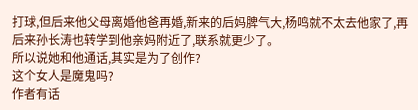打球,但后来他父母离婚他爸再婚,新来的后妈脾气大,杨鸣就不太去他家了,再后来孙长涛也转学到他亲妈附近了,联系就更少了。
所以说她和他通话,其实是为了创作?
这个女人是魔鬼吗?
作者有话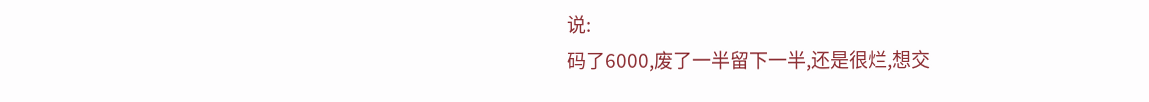说:
码了6000,废了一半留下一半,还是很烂,想交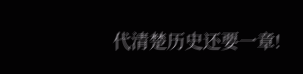代清楚历史还要一章!